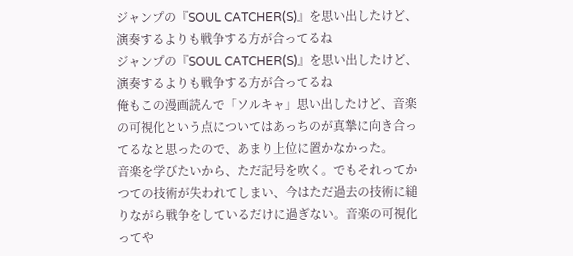ジャンプの『SOUL CATCHER(S)』を思い出したけど、演奏するよりも戦争する方が合ってるね
ジャンプの『SOUL CATCHER(S)』を思い出したけど、演奏するよりも戦争する方が合ってるね
俺もこの漫画読んで「ソルキャ」思い出したけど、音楽の可視化という点についてはあっちのが真摯に向き合ってるなと思ったので、あまり上位に置かなかった。
音楽を学びたいから、ただ記号を吹く。でもそれってかつての技術が失われてしまい、今はただ過去の技術に縋りながら戦争をしているだけに過ぎない。音楽の可視化ってや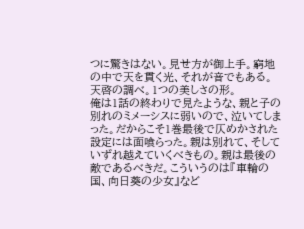つに驚きはない。見せ方が御上手。窮地の中で天を貫く光、それが音でもある。天啓の調べ。1つの美しさの形。
俺は1話の終わりで見たような、親と子の別れのミメーシスに弱いので、泣いてしまった。だからこそ1巻最後で仄めかされた設定には面喰らった。親は別れて、そしていずれ越えていくべきもの。親は最後の敵であるべきだ。こういうのは『車輪の国、向日葵の少女』など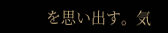を思い出す。気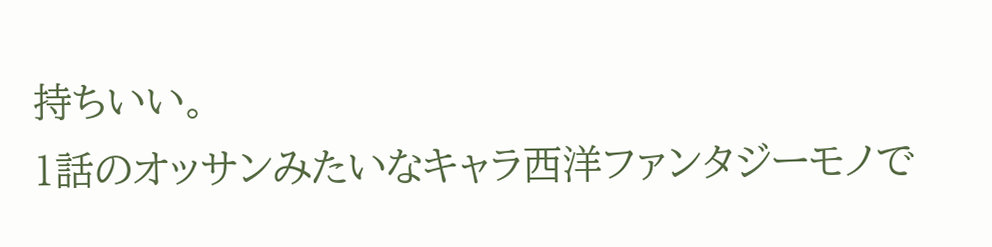持ちいい。
1話のオッサンみたいなキャラ西洋ファンタジーモノで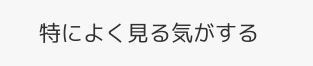特によく見る気がする